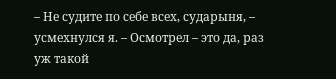– Не судите по себе всех, сударыня, – усмехнулся я. – Осмотрел – это да, раз уж такой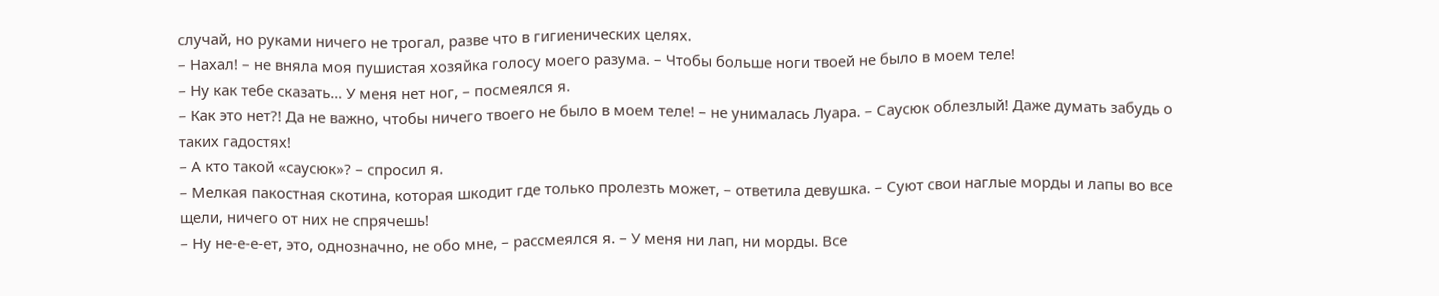случай, но руками ничего не трогал, разве что в гигиенических целях.
– Нахал! – не вняла моя пушистая хозяйка голосу моего разума. – Чтобы больше ноги твоей не было в моем теле!
– Ну как тебе сказать… У меня нет ног, – посмеялся я.
– Как это нет?! Да не важно, чтобы ничего твоего не было в моем теле! – не унималась Луара. – Саусюк облезлый! Даже думать забудь о таких гадостях!
– А кто такой «саусюк»? – спросил я.
– Мелкая пакостная скотина, которая шкодит где только пролезть может, – ответила девушка. – Суют свои наглые морды и лапы во все щели, ничего от них не спрячешь!
– Ну не-е-е-ет, это, однозначно, не обо мне, – рассмеялся я. – У меня ни лап, ни морды. Все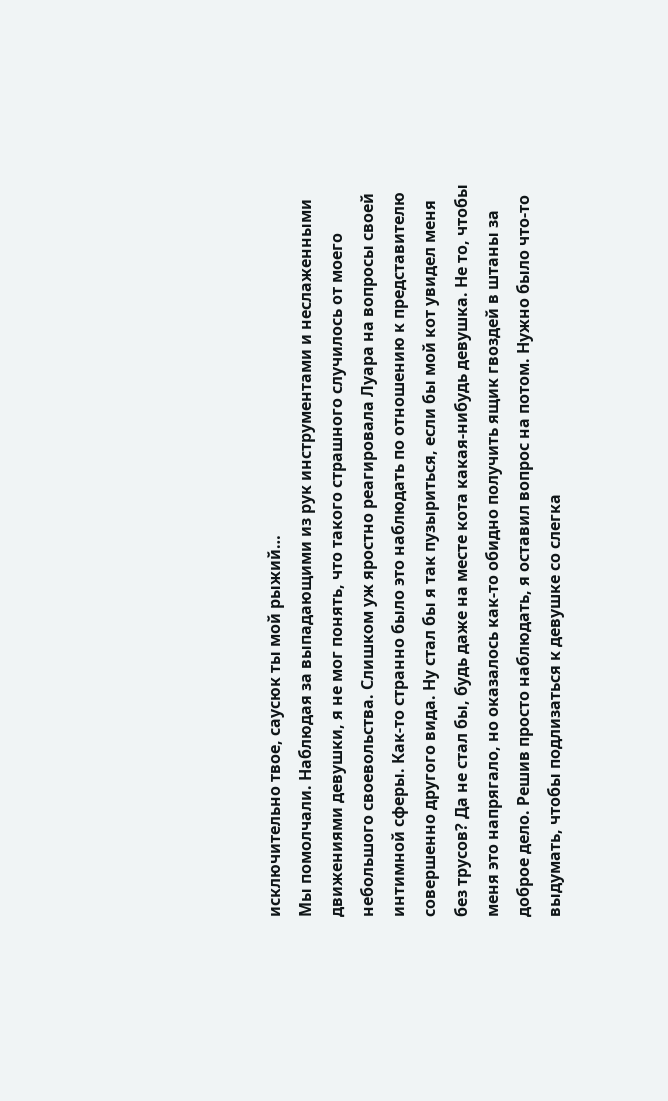исключительно твое, саусюк ты мой рыжий…
Мы помолчали. Наблюдая за выпадающими из рук инструментами и неслаженными движениями девушки, я не мог понять, что такого страшного случилось от моего небольшого своевольства. Слишком уж яростно реагировала Луара на вопросы своей интимной сферы. Как-то странно было это наблюдать по отношению к представителю совершенно другого вида. Ну стал бы я так пузыриться, если бы мой кот увидел меня без трусов? Да не стал бы, будь даже на месте кота какая-нибудь девушка. Не то, чтобы меня это напрягало, но оказалось как-то обидно получить ящик гвоздей в штаны за доброе дело. Решив просто наблюдать, я оставил вопрос на потом. Нужно было что-то выдумать, чтобы подлизаться к девушке со слегка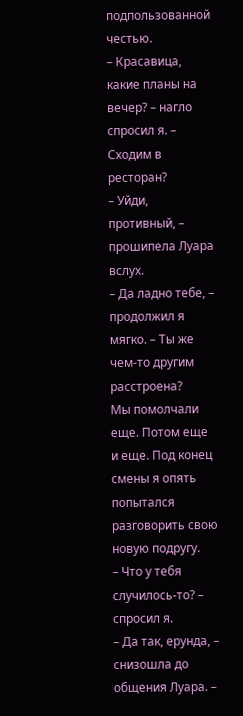подпользованной честью.
– Красавица, какие планы на вечер? – нагло спросил я. – Сходим в ресторан?
– Уйди, противный, – прошипела Луара вслух.
– Да ладно тебе, – продолжил я мягко. – Ты же чем-то другим расстроена?
Мы помолчали еще. Потом еще и еще. Под конец смены я опять попытался разговорить свою новую подругу.
– Что у тебя случилось-то? – спросил я.
– Да так, ерунда, – снизошла до общения Луара. –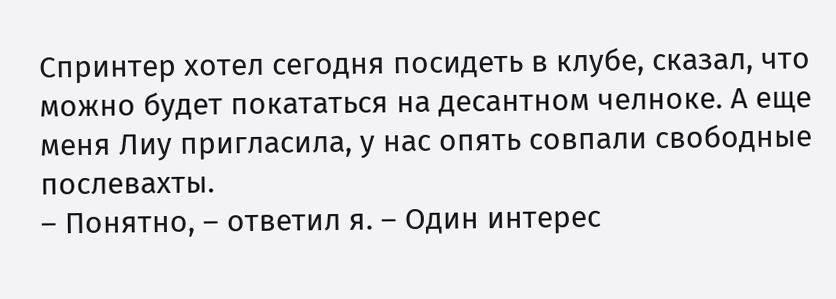Спринтер хотел сегодня посидеть в клубе, сказал, что можно будет покататься на десантном челноке. А еще меня Лиу пригласила, у нас опять совпали свободные послевахты.
– Понятно, – ответил я. – Один интерес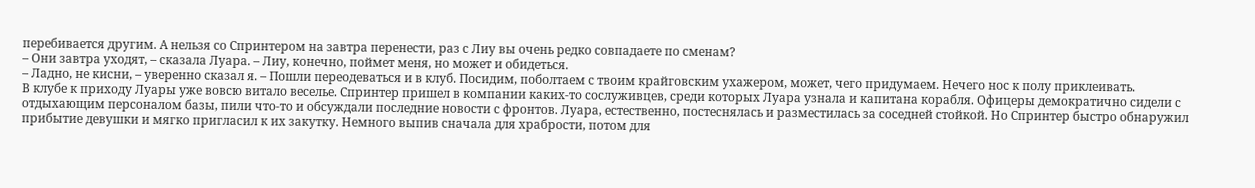перебивается другим. А нельзя со Спринтером на завтра перенести, раз с Лиу вы очень редко совпадаете по сменам?
– Они завтра уходят, – сказала Луара. – Лиу, конечно, поймет меня, но может и обидеться.
– Ладно, не кисни, – уверенно сказал я. – Пошли переодеваться и в клуб. Посидим, поболтаем с твоим крайговским ухажером, может, чего придумаем. Нечего нос к полу приклеивать.
В клубе к приходу Луары уже вовсю витало веселье. Спринтер пришел в компании каких-то сослуживцев, среди которых Луара узнала и капитана корабля. Офицеры демократично сидели с отдыхающим персоналом базы, пили что-то и обсуждали последние новости с фронтов. Луара, естественно, постеснялась и разместилась за соседней стойкой. Но Спринтер быстро обнаружил прибытие девушки и мягко пригласил к их закутку. Немного выпив сначала для храбрости, потом для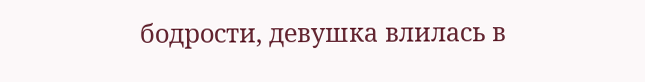бодрости, девушка влилась в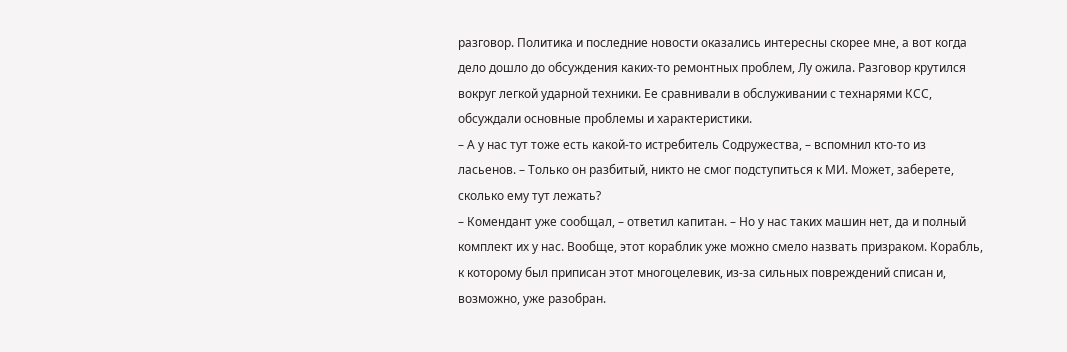разговор. Политика и последние новости оказались интересны скорее мне, а вот когда дело дошло до обсуждения каких-то ремонтных проблем, Лу ожила. Разговор крутился вокруг легкой ударной техники. Ее сравнивали в обслуживании с технарями КСС, обсуждали основные проблемы и характеристики.
– А у нас тут тоже есть какой-то истребитель Содружества, – вспомнил кто-то из ласьенов. – Только он разбитый, никто не смог подступиться к МИ. Может, заберете, сколько ему тут лежать?
– Комендант уже сообщал, – ответил капитан. – Но у нас таких машин нет, да и полный комплект их у нас. Вообще, этот кораблик уже можно смело назвать призраком. Корабль, к которому был приписан этот многоцелевик, из-за сильных повреждений списан и, возможно, уже разобран.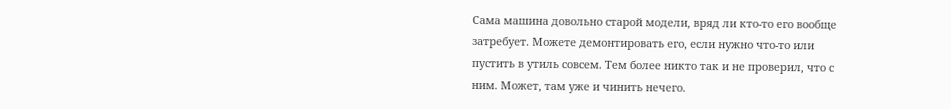Сама машина довольно старой модели, вряд ли кто-то его вообще затребует. Можете демонтировать его, если нужно что-то или пустить в утиль совсем. Тем более никто так и не проверил, что с ним. Может, там уже и чинить нечего.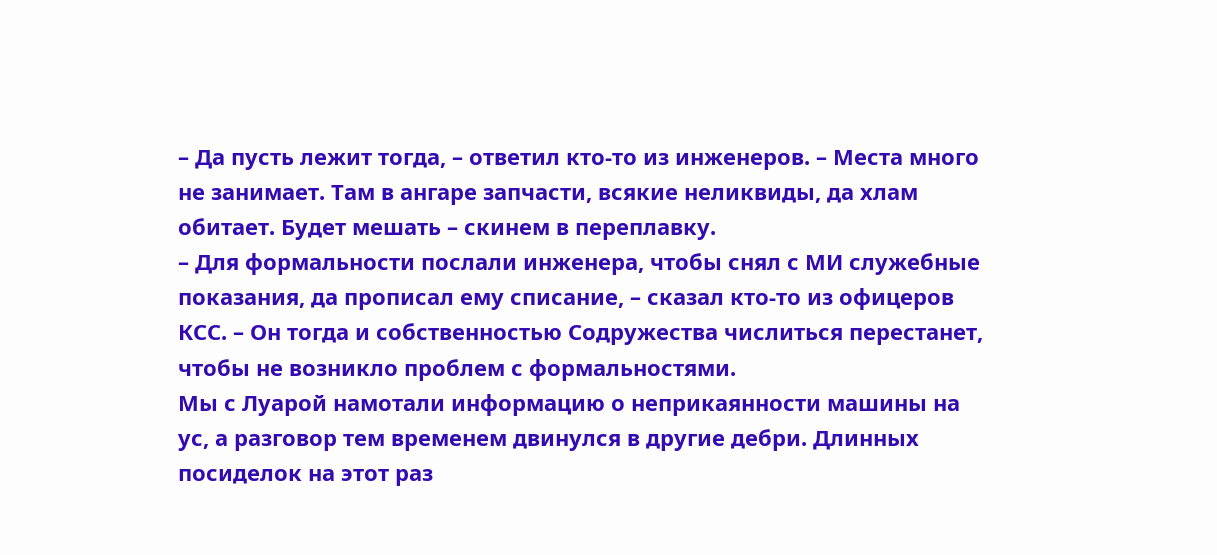– Да пусть лежит тогда, – ответил кто-то из инженеров. – Места много не занимает. Там в ангаре запчасти, всякие неликвиды, да хлам обитает. Будет мешать – скинем в переплавку.
– Для формальности послали инженера, чтобы снял с МИ служебные показания, да прописал ему списание, – сказал кто-то из офицеров КСС. – Он тогда и собственностью Содружества числиться перестанет, чтобы не возникло проблем с формальностями.
Мы с Луарой намотали информацию о неприкаянности машины на ус, а разговор тем временем двинулся в другие дебри. Длинных посиделок на этот раз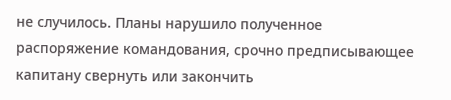не случилось. Планы нарушило полученное распоряжение командования, срочно предписывающее капитану свернуть или закончить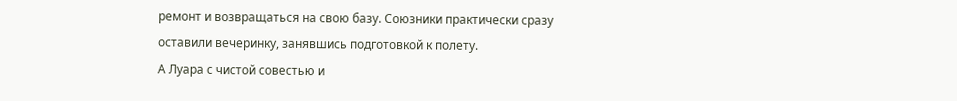ремонт и возвращаться на свою базу. Союзники практически сразу оставили вечеринку, занявшись подготовкой к полету.
А Луара с чистой совестью и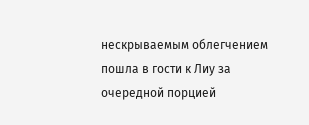нескрываемым облегчением пошла в гости к Лиу за очередной порцией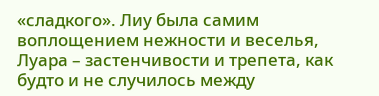«сладкого». Лиу была самим воплощением нежности и веселья, Луара – застенчивости и трепета, как будто и не случилось между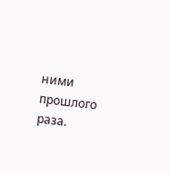ними прошлого раза.